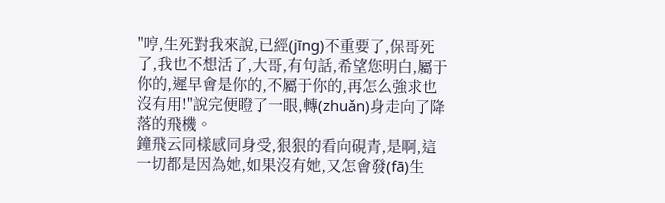"哼,生死對我來說,已經(jīng)不重要了,保哥死了,我也不想活了,大哥,有句話,希望您明白,屬于你的,遲早會是你的,不屬于你的,再怎么強求也沒有用!"說完便瞪了一眼,轉(zhuǎn)身走向了降落的飛機。
鐘飛云同樣感同身受,狠狠的看向硯青,是啊,這一切都是因為她,如果沒有她,又怎會發(fā)生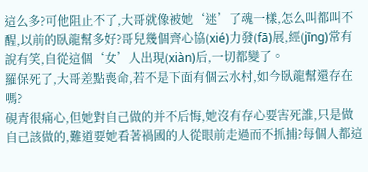這么多?可他阻止不了,大哥就像被她‘迷’了魂一樣,怎么叫都叫不醒,以前的臥龍幫多好?哥兒幾個齊心協(xié)力發(fā)展,經(jīng)常有說有笑,自從這個‘女’人出現(xiàn)后,一切都變了。
羅保死了,大哥差點喪命,若不是下面有個云水村,如今臥龍幫還存在嗎?
硯青很痛心,但她對自己做的并不后悔,她沒有存心要害死誰,只是做自己該做的,難道要她看著禍國的人從眼前走過而不抓捕?每個人都這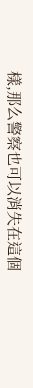樣,那么警察也可以消失在這個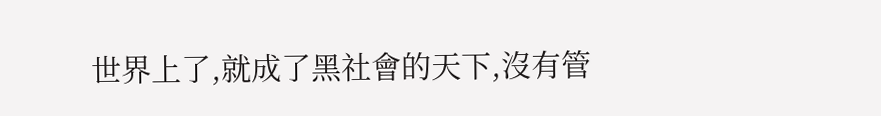世界上了,就成了黑社會的天下,沒有管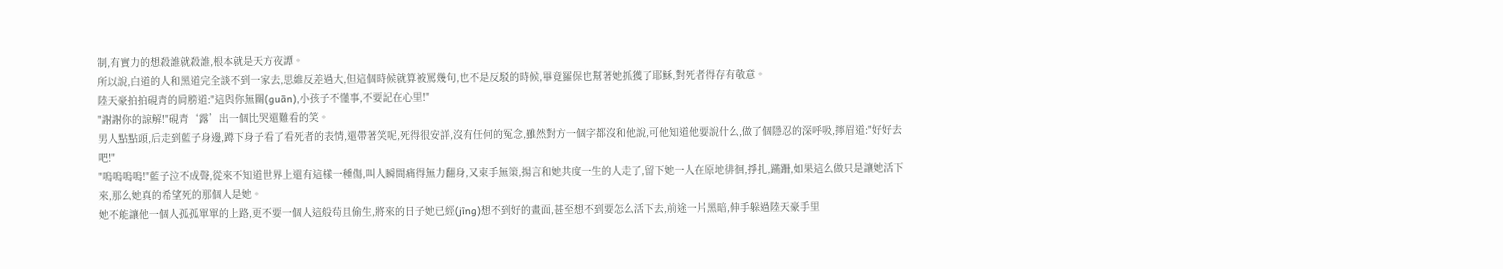制,有實力的想殺誰就殺誰,根本就是天方夜譚。
所以說,白道的人和黑道完全談不到一家去,思維反差過大,但這個時候就算被罵幾句,也不是反駁的時候,畢竟羅保也幫著她抓獲了耶穌,對死者得存有敬意。
陸天豪拍拍硯青的肩膀道:"這與你無關(guān),小孩子不懂事,不要記在心里!"
"謝謝你的諒解!"硯青‘露’出一個比哭還難看的笑。
男人點點頭,后走到藍子身邊,蹲下身子看了看死者的表情,還帶著笑呢,死得很安詳,沒有任何的冤念,雖然對方一個字都沒和他說,可他知道他要說什么,做了個隱忍的深呼吸,擰眉道:"好好去吧!"
"嗚嗚嗚嗚!"藍子泣不成聲,從來不知道世界上還有這樣一種傷,叫人瞬間痛得無力翻身,又束手無策,揚言和她共度一生的人走了,留下她一人在原地徘徊,掙扎,蹣跚,如果這么做只是讓她活下來,那么她真的希望死的那個人是她。
她不能讓他一個人孤孤單單的上路,更不要一個人這般茍且偷生,將來的日子她已經(jīng)想不到好的畫面,甚至想不到要怎么活下去,前途一片黑暗,伸手躲過陸天豪手里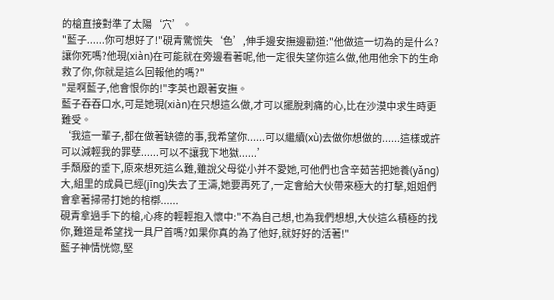的槍直接對準了太陽‘穴’。
"藍子......你可想好了!"硯青驚慌失‘色’,伸手邊安撫邊勸道:"他做這一切為的是什么?讓你死嗎?他現(xiàn)在可能就在旁邊看著呢,他一定很失望你這么做,他用他余下的生命救了你,你就是這么回報他的嗎?"
"是啊藍子,他會恨你的!"李英也跟著安撫。
藍子吞吞口水,可是她現(xiàn)在只想這么做,才可以擺脫刺痛的心,比在沙漠中求生時更難受。
‘我這一輩子,都在做著缺德的事,我希望你......可以繼續(xù)去做你想做的......這樣或許可以減輕我的罪孽......可以不讓我下地獄......’
手頹廢的垂下,原來想死這么難,雖說父母從小并不愛她,可他們也含辛茹苦把她養(yǎng)大,組里的成員已經(jīng)失去了王濤,她要再死了,一定會給大伙帶來極大的打擊,姐姐們會拿著掃帚打她的棺槨......
硯青拿過手下的槍,心疼的輕輕抱入懷中:"不為自己想,也為我們想想,大伙這么積極的找你,難道是希望找一具尸首嗎?如果你真的為了他好,就好好的活著!"
藍子神情恍惚,堅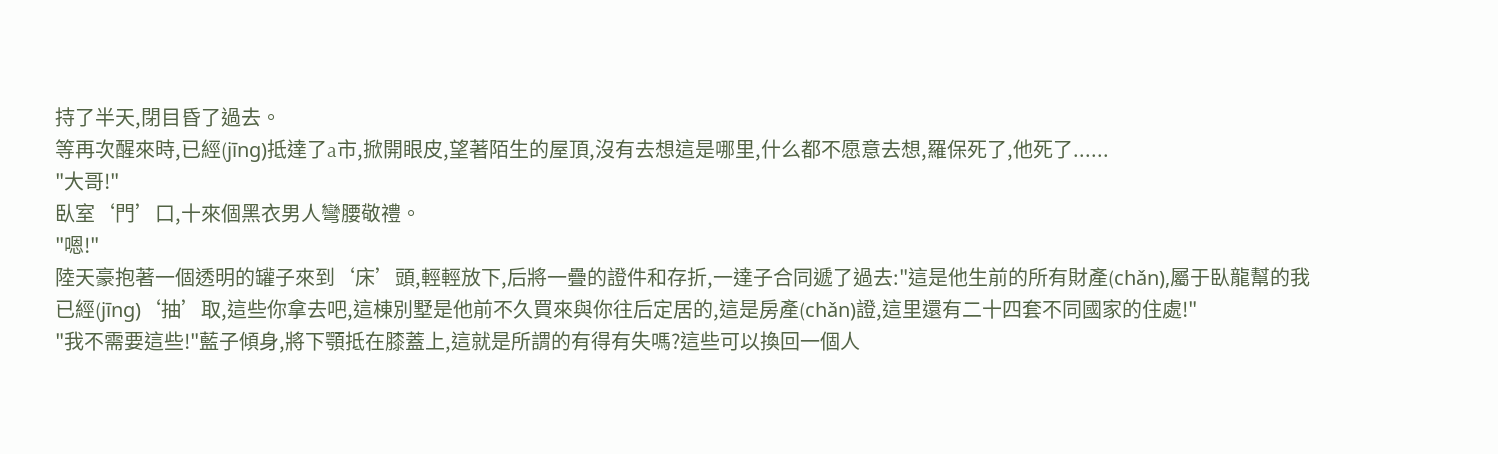持了半天,閉目昏了過去。
等再次醒來時,已經(jīng)抵達了a市,掀開眼皮,望著陌生的屋頂,沒有去想這是哪里,什么都不愿意去想,羅保死了,他死了......
"大哥!"
臥室‘門’口,十來個黑衣男人彎腰敬禮。
"嗯!"
陸天豪抱著一個透明的罐子來到‘床’頭,輕輕放下,后將一疊的證件和存折,一達子合同遞了過去:"這是他生前的所有財產(chǎn),屬于臥龍幫的我已經(jīng)‘抽’取,這些你拿去吧,這棟別墅是他前不久買來與你往后定居的,這是房產(chǎn)證,這里還有二十四套不同國家的住處!"
"我不需要這些!"藍子傾身,將下顎抵在膝蓋上,這就是所謂的有得有失嗎?這些可以換回一個人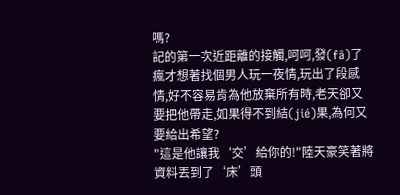嗎?
記的第一次近距離的接觸,呵呵,發(fā)了瘋才想著找個男人玩一夜情,玩出了段感情,好不容易肯為他放棄所有時,老天卻又要把他帶走,如果得不到結(jié)果,為何又要給出希望?
"這是他讓我‘交’給你的!"陸天豪笑著將資料丟到了‘床’頭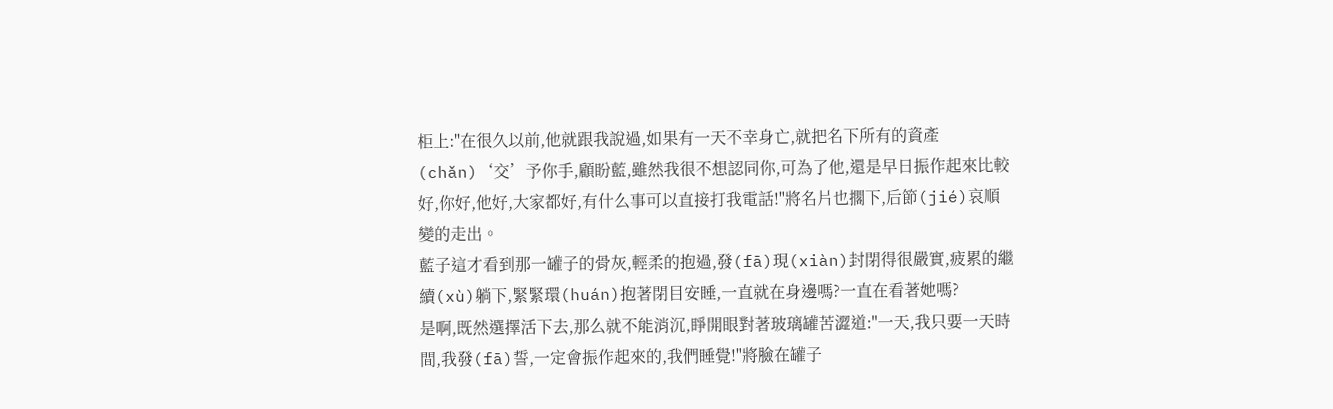柜上:"在很久以前,他就跟我說過,如果有一天不幸身亡,就把名下所有的資產(chǎn)‘交’予你手,顧盼藍,雖然我很不想認同你,可為了他,還是早日振作起來比較好,你好,他好,大家都好,有什么事可以直接打我電話!"將名片也擱下,后節(jié)哀順變的走出。
藍子這才看到那一罐子的骨灰,輕柔的抱過,發(fā)現(xiàn)封閉得很嚴實,疲累的繼續(xù)躺下,緊緊環(huán)抱著閉目安睡,一直就在身邊嗎?一直在看著她嗎?
是啊,既然選擇活下去,那么就不能消沉,睜開眼對著玻璃罐苦澀道:"一天,我只要一天時間,我發(fā)誓,一定會振作起來的,我們睡覺!"將臉在罐子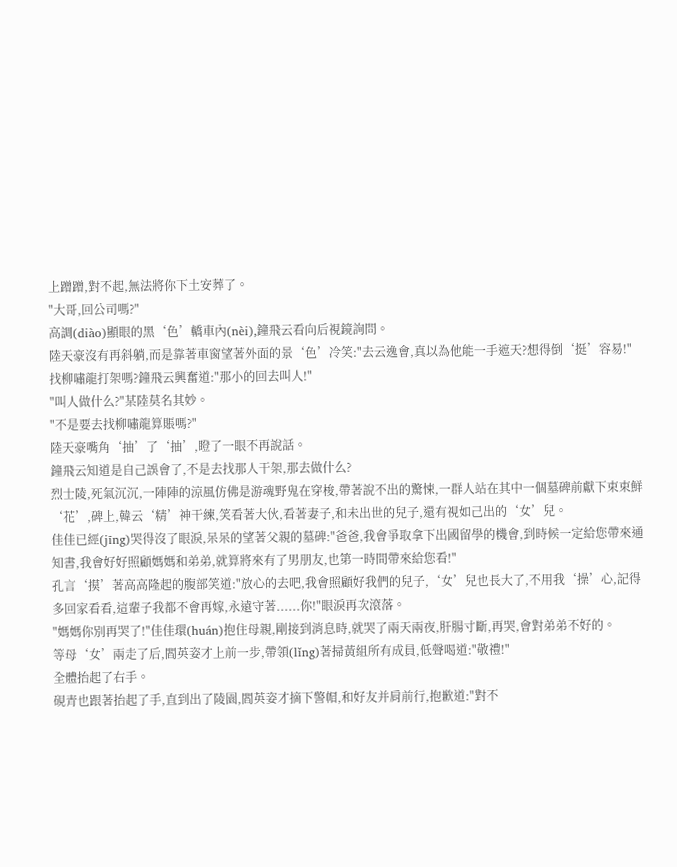上蹭蹭,對不起,無法將你下土安葬了。
"大哥,回公司嗎?"
高調(diào)顯眼的黑‘色’轎車內(nèi),鐘飛云看向后視鏡詢問。
陸天豪沒有再斜躺,而是靠著車窗望著外面的景‘色’冷笑:"去云逸會,真以為他能一手遮天?想得倒‘挺’容易!"
找柳嘯龍打架嗎?鐘飛云興奮道:"那小的回去叫人!"
"叫人做什么?"某陸莫名其妙。
"不是要去找柳嘯龍算賬嗎?"
陸天豪嘴角‘抽’了‘抽’,瞪了一眼不再說話。
鐘飛云知道是自己誤會了,不是去找那人干架,那去做什么?
烈士陵,死氣沉沉,一陣陣的涼風仿佛是游魂野鬼在穿梭,帶著說不出的驚悚,一群人站在其中一個墓碑前獻下束束鮮‘花’,碑上,韓云‘精’神干練,笑看著大伙,看著妻子,和未出世的兒子,還有視如己出的‘女’兒。
佳佳已經(jīng)哭得沒了眼淚,呆呆的望著父親的墓碑:"爸爸,我會爭取拿下出國留學的機會,到時候一定給您帶來通知書,我會好好照顧媽媽和弟弟,就算將來有了男朋友,也第一時間帶來給您看!"
孔言‘摸’著高高隆起的腹部笑道:"放心的去吧,我會照顧好我們的兒子,‘女’兒也長大了,不用我‘操’心,記得多回家看看,這輩子我都不會再嫁,永遠守著......你!"眼淚再次滾落。
"媽媽你別再哭了!"佳佳環(huán)抱住母親,剛接到消息時,就哭了兩天兩夜,肝腸寸斷,再哭,會對弟弟不好的。
等母‘女’兩走了后,閻英姿才上前一步,帶領(lǐng)著掃黃組所有成員,低聲喝道:"敬禮!"
全體抬起了右手。
硯青也跟著抬起了手,直到出了陵園,閻英姿才摘下警帽,和好友并肩前行,抱歉道:"對不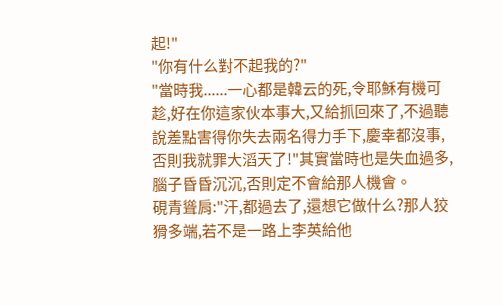起!"
"你有什么對不起我的?"
"當時我......一心都是韓云的死,令耶穌有機可趁,好在你這家伙本事大,又給抓回來了,不過聽說差點害得你失去兩名得力手下,慶幸都沒事,否則我就罪大滔天了!"其實當時也是失血過多,腦子昏昏沉沉,否則定不會給那人機會。
硯青聳肩:"汗,都過去了,還想它做什么?那人狡猾多端,若不是一路上李英給他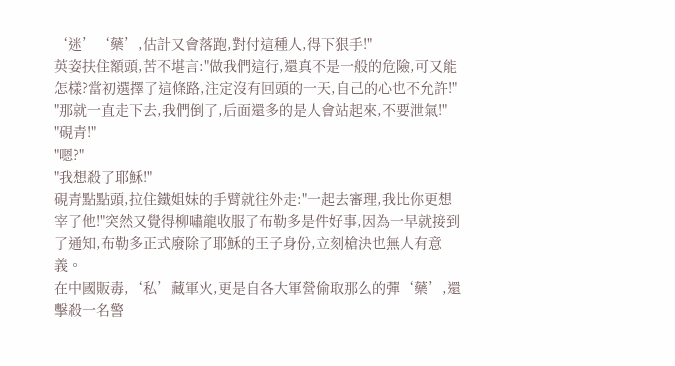‘迷’‘藥’,估計又會落跑,對付這種人,得下狠手!"
英姿扶住額頭,苦不堪言:"做我們這行,還真不是一般的危險,可又能怎樣?當初選擇了這條路,注定沒有回頭的一天,自己的心也不允許!"
"那就一直走下去,我們倒了,后面還多的是人會站起來,不要泄氣!"
"硯青!"
"嗯?"
"我想殺了耶穌!"
硯青點點頭,拉住鐵姐妹的手臂就往外走:"一起去審理,我比你更想宰了他!"突然又覺得柳嘯龍收服了布勒多是件好事,因為一早就接到了通知,布勒多正式廢除了耶穌的王子身份,立刻槍決也無人有意義。
在中國販毒,‘私’藏軍火,更是自各大軍營偷取那么的彈‘藥’,還擊殺一名警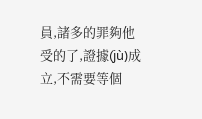員,諸多的罪夠他受的了,證據(jù)成立,不需要等個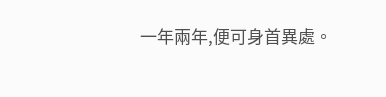一年兩年,便可身首異處。